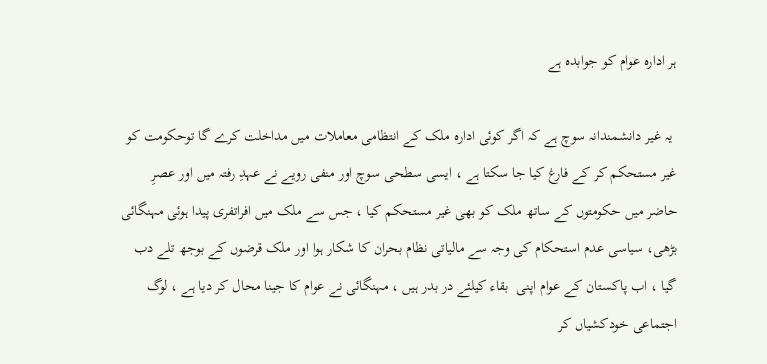ہر ادارہ عوام کو جوابدہ ہے

 یہ غیر دانشمندانہ سوچ ہے کہ اگر کوئی ادارہ ملک کے انتظامی معاملات میں مداخلت کرے گا توحکومت کو غیر مستحکم کر کے فارغ کیا جا سکتا ہے ، ایسی سطحی سوچ اور منفی رویے نے عہدِ رفتہ میں اور عصرِ حاضر میں حکومتوں کے ساتھ ملک کو بھی غیر مستحکم کیا ، جس سے ملک میں افراتفری پیدا ہوئی مہنگائی بڑھی، سیاسی عدم استحکام کی وجہ سے مالیاتی نظام بحران کا شکار ہوا اور ملک قرضوں کے بوجھ تلے دب گیا ، اب پاکستان کے عوام اپنی  بقاء کیلئے در بدر ہیں ، مہنگائی نے عوام کا جینا محال کر دیا ہے ، لوگ اجتماعی خودکشیاں کر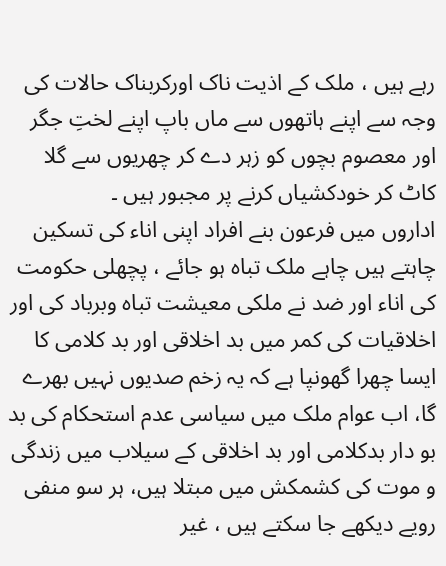رہے ہیں ، ملک کے اذیت ناک اورکربناک حالات کی وجہ سے اپنے ہاتھوں سے ماں باپ اپنے لختِ جگر اور معصوم بچوں کو زہر دے کر چھریوں سے گلا کاٹ کر خودکشیاں کرنے پر مجبور ہیں ۔
اداروں میں فرعون بنے افراد اپنی اناء کی تسکین چاہتے ہیں چاہے ملک تباہ ہو جائے ، پچھلی حکومت کی اناء اور ضد نے ملکی معیشت تباہ وبرباد کی اور اخلاقیات کی کمر میں بد اخلاقی اور بد کلامی کا ایسا چھرا گھونپا ہے کہ یہ زخم صدیوں نہیں بھرے گا، اب عوام ملک میں سیاسی عدم استحکام کی بد بو دار بدکلامی اور بد اخلاقی کے سیلاب میں زندگی و موت کی کشمکش میں مبتلا ہیں، ہر سو منفی رویے دیکھے جا سکتے ہیں ، غیر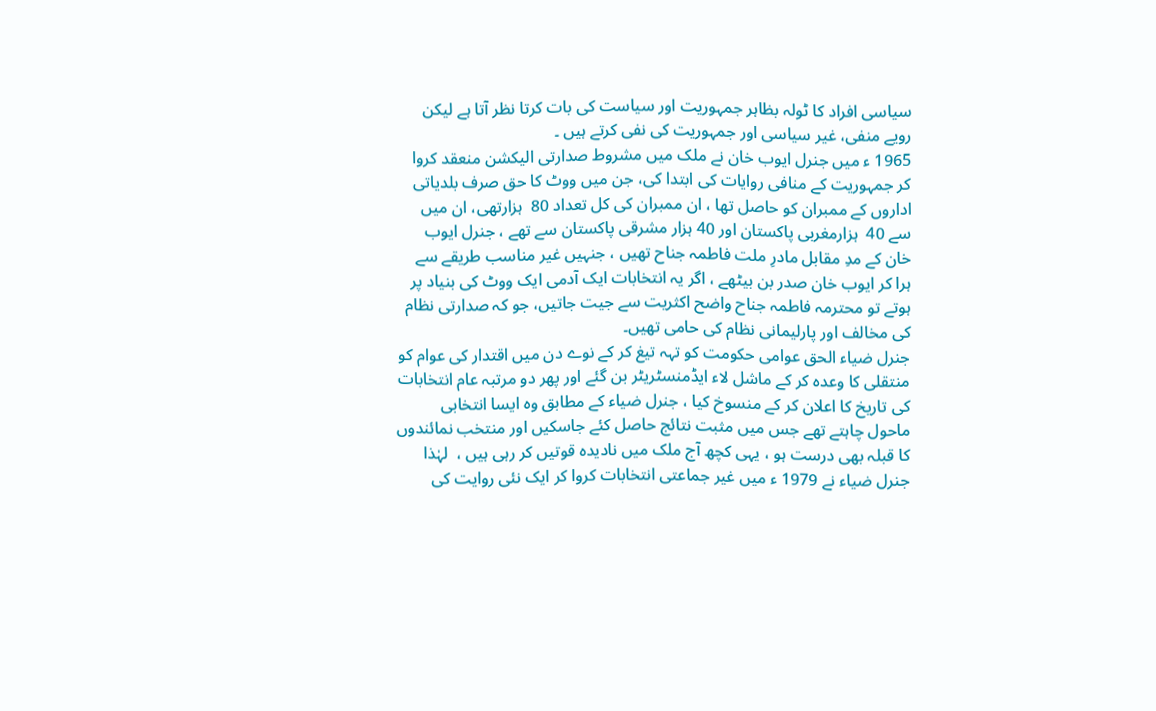سیاسی افراد کا ٹولہ بظاہر جمہوریت اور سیاست کی بات کرتا نظر آتا ہے لیکن رویے منفی، غیر سیاسی اور جمہوریت کی نفی کرتے ہیں ۔
1965 ء میں جنرل ایوب خان نے ملک میں مشروط صدارتی الیکشن منعقد کروا کر جمہوریت کے منافی روایات کی ابتدا کی، جن میں ووٹ کا حق صرف بلدیاتی اداروں کے ممبران کو حاصل تھا ، ان ممبران کی کل تعداد 80  ہزارتھی، ان میں سے 40  ہزارمغربی پاکستان اور 40 ہزار مشرقی پاکستان سے تھے ، جنرل ایوب خان کے مدِ مقابل مادرِ ملت فاطمہ جناح تھیں ، جنہیں غیر مناسب طریقے سے ہرا کر ایوب خان صدر بن بیٹھے ، اگر یہ انتخابات ایک آدمی ایک ووٹ کی بنیاد پر ہوتے تو محترمہ فاطمہ جناح واضح اکثریت سے جیت جاتیں، جو کہ صدارتی نظام کی مخالف اور پارلیمانی نظام کی حامی تھیں۔
جنرل ضیاء الحق عوامی حکومت کو تہہ تیغ کر کے نوے دن میں اقتدار کی عوام کو منتقلی کا وعدہ کر کے ماشل لاء ایڈمنسٹریٹر بن گئے اور پھر دو مرتبہ عام انتخابات کی تاریخ کا اعلان کر کے منسوخ کیا ، جنرل ضیاء کے مطابق وہ ایسا انتخابی ماحول چاہتے تھے جس میں مثبت نتائج حاصل کئے جاسکیں اور منتخب نمائندوں کا قبلہ بھی درست ہو ، یہی کچھ آج ملک میں نادیدہ قوتیں کر رہی ہیں ،  لہٰذا جنرل ضیاء نے 1979 ء میں غیر جماعتی انتخابات کروا کر ایک نئی روایت کی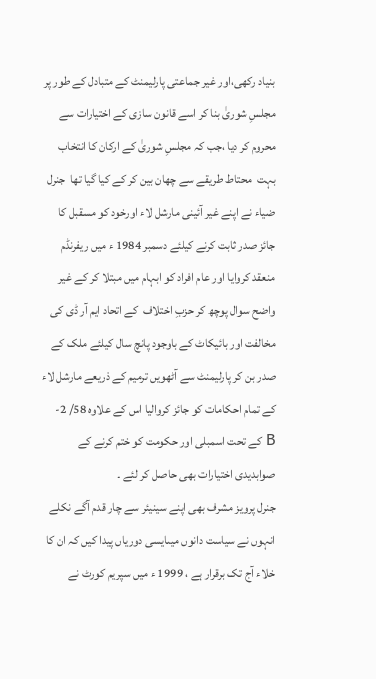بنیاد رکھی،اور غیر جماعتی پارلیمنٹ کے متبادل کے طور پر مجلسِ شوریٰ بنا کر اسے قانون سازی کے اختیارات سے محروم کر دیا ،جب کہ مجلسِ شوریٰ کے ارکان کا انتخاب بہت  محتاط طریقے سے چھان بین کر کے کیا گیا تھا  جنرل ضیاء نے اپنے غیر آئینی مارشل لاء اورخود کو مسقبل کا جائز صدر ثابت کرنے کیلئے دسمبر 1984 ء میں ریفرنڈم منعقد کروایا اور عام افراد کو ابہام میں مبتلا کر کے غیر واضح سوال پوچھ کر حزبِ اختلاف  کے اتحاد ایم آر ڈی کی مخالفت اور بائیکاٹ کے باوجود پانچ سال کیلئے ملک کے صدر بن کر پارلیمنٹ سے آٹھویں ترمیم کے ذریعے مارشل لاء کے تمام احکامات کو جائز کروالیا اس کے علاوہ 58/ 2-B کے تحت اسمبلی اور حکومت کو ختم کرنے کے صوابدیدی اختیارات بھی حاصل کر لئے ۔
جنرل پرویز مشرف بھی اپنے سینیئر سے چار قدم آگے نکلے انہوں نے سیاست دانوں میںایسی دوریاں پیدا کیں کہ ان کا خلاء آج تک برقرار ہے ، 1999 ء میں سپریم کورٹ نے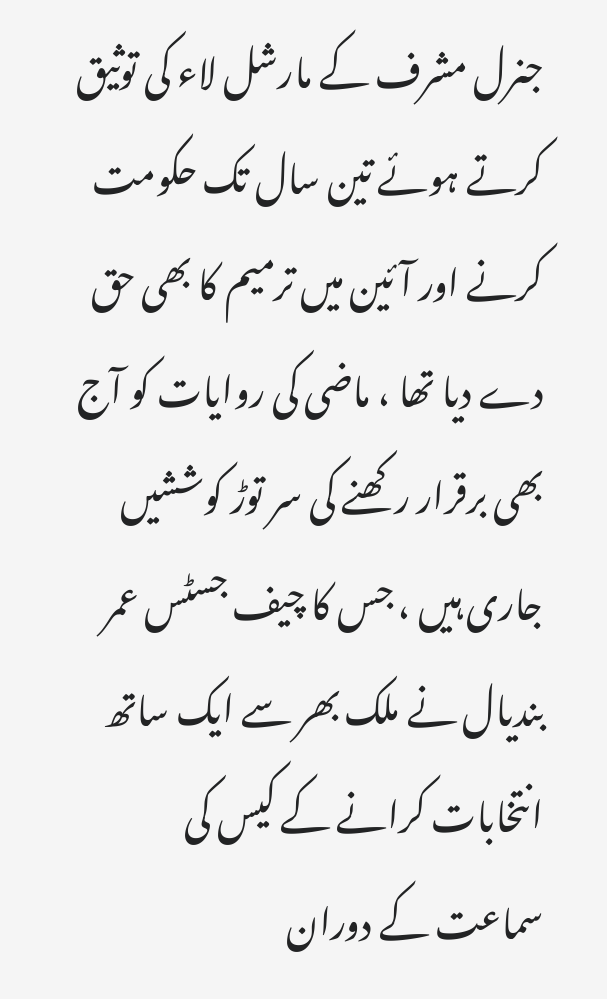جنرل مشرف کے مارشل لاء کی توثیق کرتے ہوئے تین سال تک حکومت کرنے اور آئین میں ترمیم کا بھی حق دے دیا تھا ، ماضی کی روایات کو آج بھی برقرار رکھنے کی سر توڑ کوششیں جاری ہیں ، جس کا چیف جسٹس عمر بندیال نے ملک بھر سے ایک ساتھ انتخابات کرانے کے کیس کی سماعت کے دوران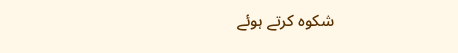شکوہ کرتے ہوئے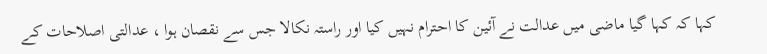کہا کہ کہا گیا ماضی میں عدالت نے آئین کا احترام نہیں کیا اور راستہ نکالا جس سے نقصان ہوا ، عدالتی اصلاحات کے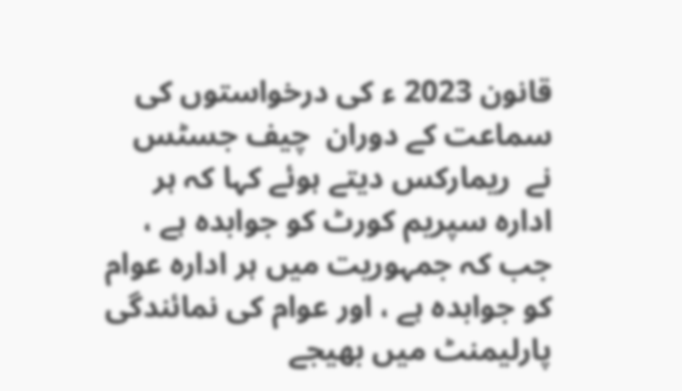قانون 2023 ء کی درخواستوں کی سماعت کے دوران  چیف جسٹس نے  ریمارکس دیتے ہوئے کہا کہ ہر ادارہ سپریم کورٹ کو جوابدہ ہے ، جب کہ جمہوریت میں ہر ادارہ عوام کو جوابدہ ہے ، اور عوام کی نمائندگی پارلیمنٹ میں بھیجے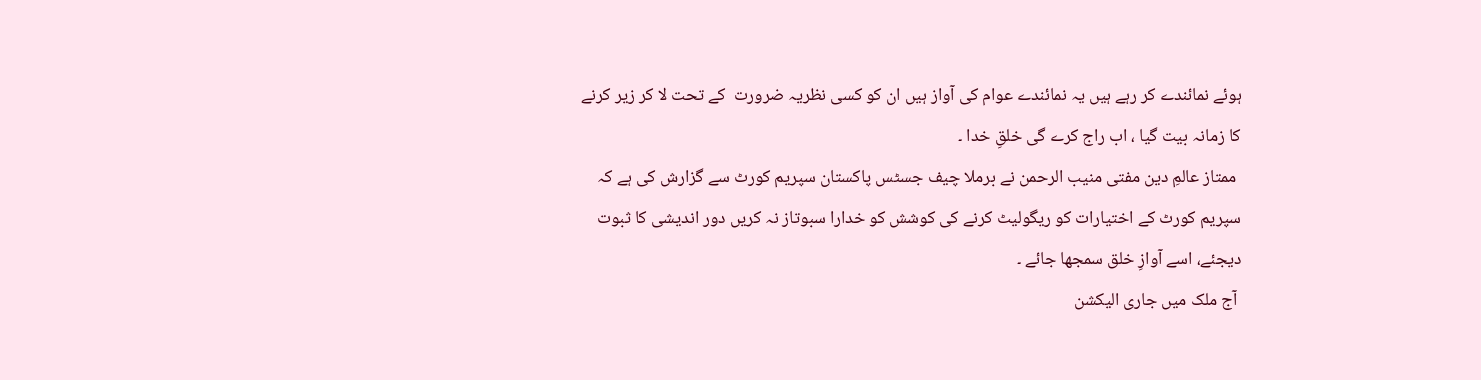ہوئے نمائندے کر رہے ہیں یہ نمائندے عوام کی آواز ہیں ان کو کسی نظریہ ضرورت  کے تحت لا کر زیر کرنے کا زمانہ بیت گیا ، اب راج کرے گی خلقِ خدا ۔
 ممتاز عالمِ دین مفتی منیب الرحمن نے برملا چیف جسٹس پاکستان سپریم کورٹ سے گزارش کی ہے کہ سپریم کورٹ کے اختیارات کو ریگولیٹ کرنے کی کوشش کو خدارا سبوتاز نہ کریں دور اندیشی کا ثبوت دیجئے، اسے آوازِ خلق سمجھا جائے ۔
 آج ملک میں جاری الیکشن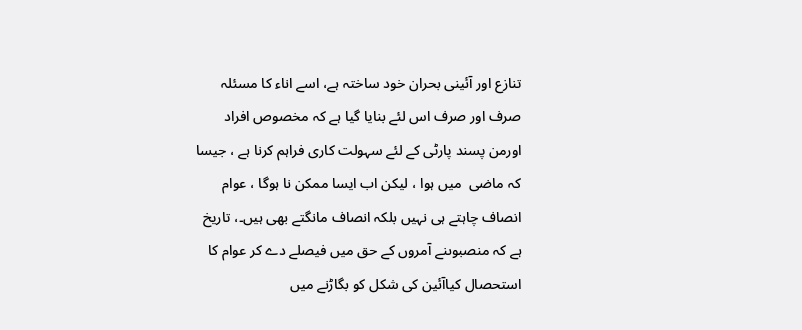تنازع اور آئینی بحران خود ساختہ ہے، اسے اناء کا مسئلہ صرف اور صرف اس لئے بنایا گیا ہے کہ مخصوص افراد اورمن پسند پارٹی کے لئے سہولت کاری فراہم کرنا ہے ، جیسا کہ ماضی  میں ہوا ، لیکن اب ایسا ممکن نا ہوگا ، عوام انصاف چاہتے ہی نہیں بلکہ انصاف مانگتے بھی ہیں۔، تاریخ ہے کہ منصبوںنے آمروں کے حق میں فیصلے دے کر عوام کا استحصال کیاآئین کی شکل کو بگاڑنے میں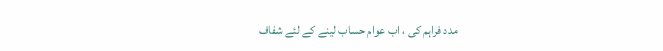مدد فراہم کی ، اب عوام حساب لینے کے لئے شفاف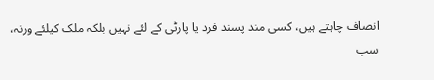انصاف چاہتے ہیں، کسی مند پسند فرد یا پارٹی کے لئے نہیں بلکہ ملک کیلئے ورنہ،
سب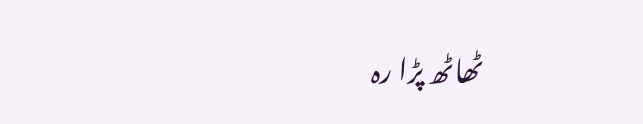ٹھاٹھ پڑا رہ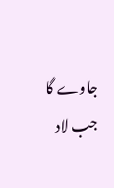جاوے گا جب لاد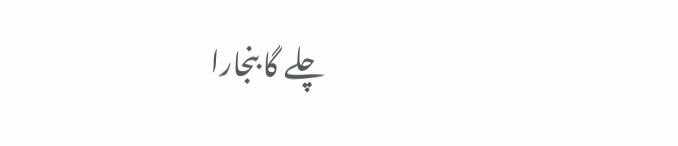چلے گا بنجارا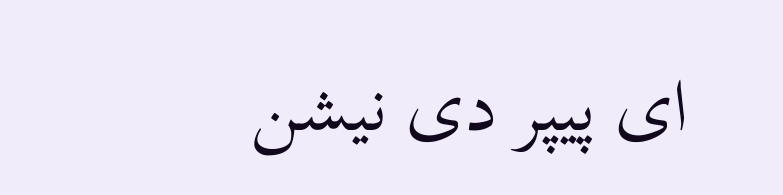ای پیپر دی نیشن